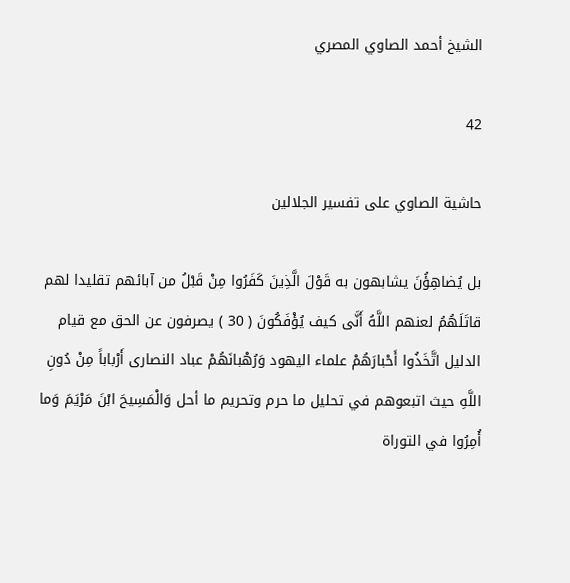الشيخ أحمد الصاوي المصري

42

حاشية الصاوي على تفسير الجلالين

بل يُضاهِؤُنَ يشابهون به قَوْلَ الَّذِينَ كَفَرُوا مِنْ قَبْلُ من آبائهم تقليدا لهم قاتَلَهُمُ لعنهم اللَّهُ أَنَّى كيف يُؤْفَكُونَ ( 30 ) يصرفون عن الحق مع قيام الدليل اتَّخَذُوا أَحْبارَهُمْ علماء اليهود وَرُهْبانَهُمْ عباد النصارى أَرْباباً مِنْ دُونِ اللَّهِ حيث اتبعوهم في تحليل ما حرم وتحريم ما أحل وَالْمَسِيحَ ابْنَ مَرْيَمَ وَما أُمِرُوا في التوراة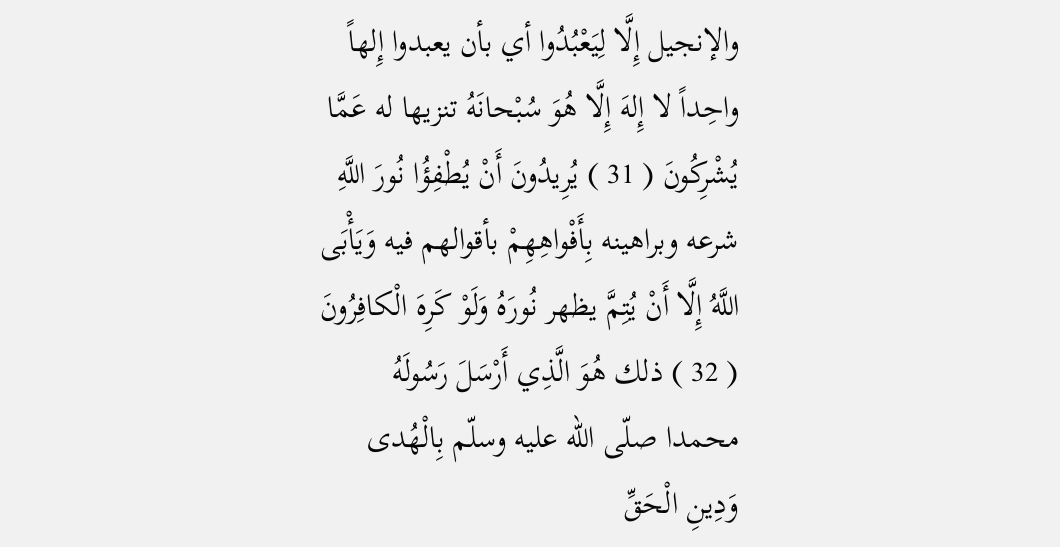والإنجيل إِلَّا لِيَعْبُدُوا أي بأن يعبدوا إِلهاً واحِداً لا إِلهَ إِلَّا هُوَ سُبْحانَهُ تنزيها له عَمَّا يُشْرِكُونَ ( 31 ) يُرِيدُونَ أَنْ يُطْفِؤُا نُورَ اللَّهِ شرعه وبراهينه بِأَفْواهِهِمْ بأقوالهم فيه وَيَأْبَى اللَّهُ إِلَّا أَنْ يُتِمَّ يظهر نُورَهُ وَلَوْ كَرِهَ الْكافِرُونَ ( 32 ) ذلك هُوَ الَّذِي أَرْسَلَ رَسُولَهُ محمدا صلّى اللّه عليه وسلّم بِالْهُدى وَدِينِ الْحَقِّ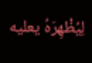لِيُظْهِرَهُ يعليه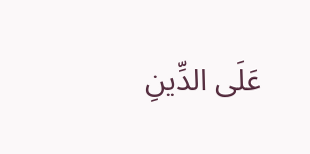عَلَى الدِّينِ